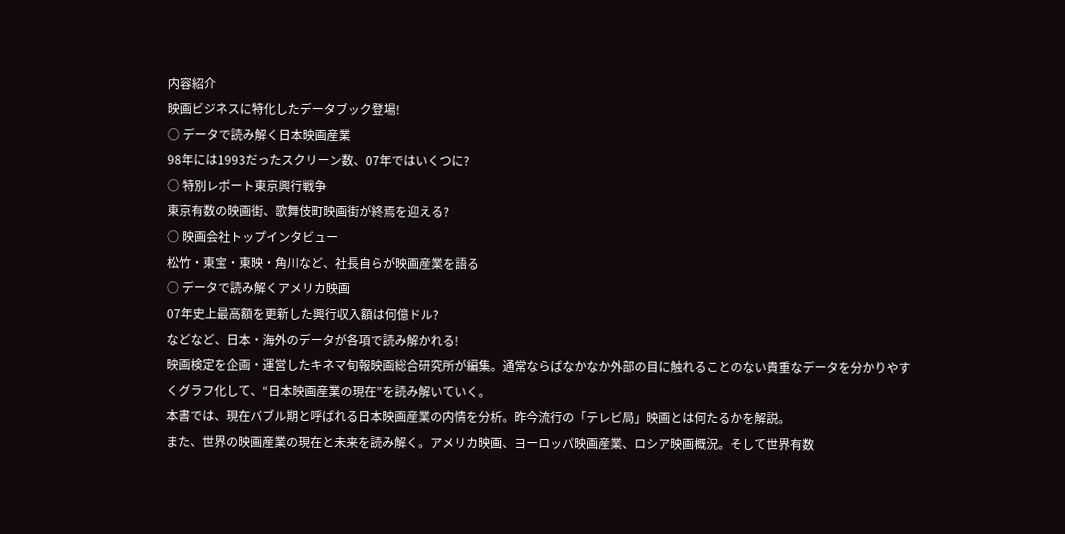内容紹介
映画ビジネスに特化したデータブック登場!
○ データで読み解く日本映画産業
98年には1993だったスクリーン数、07年ではいくつに?
○ 特別レポート東京興行戦争
東京有数の映画街、歌舞伎町映画街が終焉を迎える?
○ 映画会社トップインタビュー
松竹・東宝・東映・角川など、社長自らが映画産業を語る
○ データで読み解くアメリカ映画
07年史上最高額を更新した興行収入額は何億ドル?
などなど、日本・海外のデータが各項で読み解かれる!
映画検定を企画・運営したキネマ旬報映画総合研究所が編集。通常ならばなかなか外部の目に触れることのない貴重なデータを分かりやすくグラフ化して、“日本映画産業の現在”を読み解いていく。
本書では、現在バブル期と呼ばれる日本映画産業の内情を分析。昨今流行の「テレビ局」映画とは何たるかを解説。
また、世界の映画産業の現在と未来を読み解く。アメリカ映画、ヨーロッパ映画産業、ロシア映画概況。そして世界有数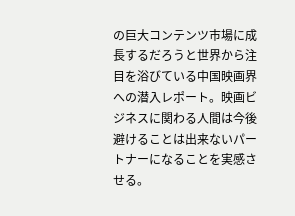の巨大コンテンツ市場に成長するだろうと世界から注目を浴びている中国映画界への潜入レポート。映画ビジネスに関わる人間は今後避けることは出来ないパートナーになることを実感させる。